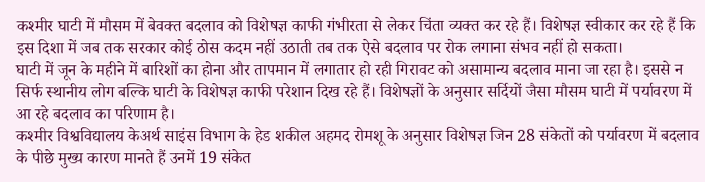कश्मीर घाटी में मौसम में बेवक्त बदलाव को विशेषज्ञ काफी गंभीरता से लेकर चिंता व्यक्त कर रहे हैं। विशेषज्ञ स्वीकार कर रहे हैं कि इस दिशा में जब तक सरकार कोई ठोस कदम नहीं उठाती तब तक ऐसे बदलाव पर रोक लगाना संभव नहीं हो सकता।
घाटी में जून के महीने में बारिशों का होना और तापमान में लगातार हो रही गिरावट को असामान्य बदलाव माना जा रहा है। इससे न सिर्फ स्थानीय लोग बल्कि घाटी के विशेषज्ञ काफी परेशान दिख रहे हैं। विशेषज्ञों के अनुसार सर्दियों जैसा मौसम घाटी में पर्यावरण में आ रहे बदलाव का परिणाम है।
कश्मीर विश्वविद्यालय केअर्थ साइंस विभाग के हेड शकील अहमद रोमशू के अनुसार विशेषज्ञ जिन 28 संकेतों को पर्यावरण में बदलाव के पीछे मुख्य कारण मानते हैं उनमें 19 संकेत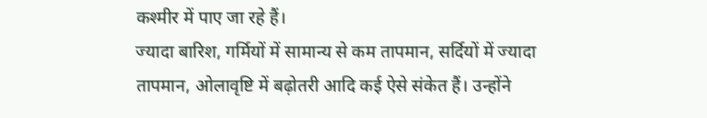कश्मीर में पाए जा रहे हैं।
ज्यादा बारिश, गर्मियों में सामान्य से कम तापमान, सर्दियों में ज्यादा तापमान, ओलावृष्टि में बढ़ोतरी आदि कई ऐसे संकेत हैं। उन्होंने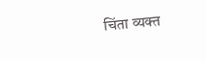चिंता व्यक्त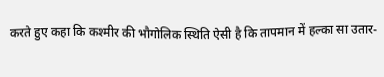करते हुए कहा कि कश्मीर की भौगोलिक स्थिति ऐसी है कि तापमान में हल्का सा उतार-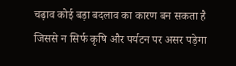चढ़ाव कोई बड़ा बदलाव का कारण बन सकता है जिससे न सिर्फ कृषि और पर्यटन पर असर पड़ेगा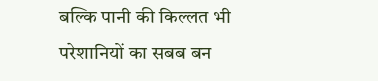बल्कि पानी की किल्लत भी परेशानियों का सबब बन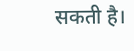सकती है।